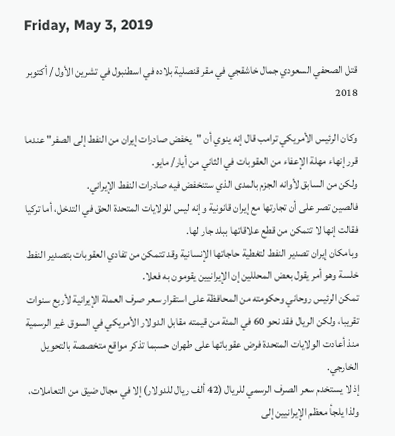Friday, May 3, 2019

قتل الصحفي السعودي جمال خاشقجي في مقر قنصلية بلاده في اسطنبول في تشرين الأول / أكتوبر 2018

وكان الرئيس الأمريكي ترامب قال إنه ينوي أن "يخفض صادرات إيران من النفط إلى الصفر" عندما قرر إنهاء مهلة الإعفاء من العقوبات في الثاني من أيار/ مايو.
ولكن من السابق لأوانه الجزم بالمدى الذي ستنخفض فيه صادرات النفط الإيراني.
فالصين تصر على أن تجارتها مع إيران قانونية وإنه ليس للولايات المتحدة الحق في التدخل، أما تركيا فقالت إنها لا تتمكن من قطع علاقاتها ببلد جار لها.
وبامكان إيران تصدير النفط لتغطية حاجاتها الإنسانية وقد تتمكن من تفادي العقوبات بتصدير النفط خلسة وهو أمر يقول بعض المحللين إن الإيرانيين يقومون به فعلا.
تمكن الرئيس روحاني وحكومته من المحافظة على استقرار سعر صرف العملة الإيرانية لأربع سنوات تقريبا، ولكن الريال فقد نحو 60 في المئة من قيمته مقابل الدولار الأمريكي في السوق غير الرسمية منذ أعادت الولايات المتحدة فرض عقوباتها على طهران حسبما تذكر مواقع متخصصة بالتحويل الخارجي.
إذ لا يستخدم سعر الصرف الرسمي للريال (42 ألف ريال للدولار) إلا في مجال ضيق من التعاملات، ولذا يلجأ معظم الإيرانيين إلى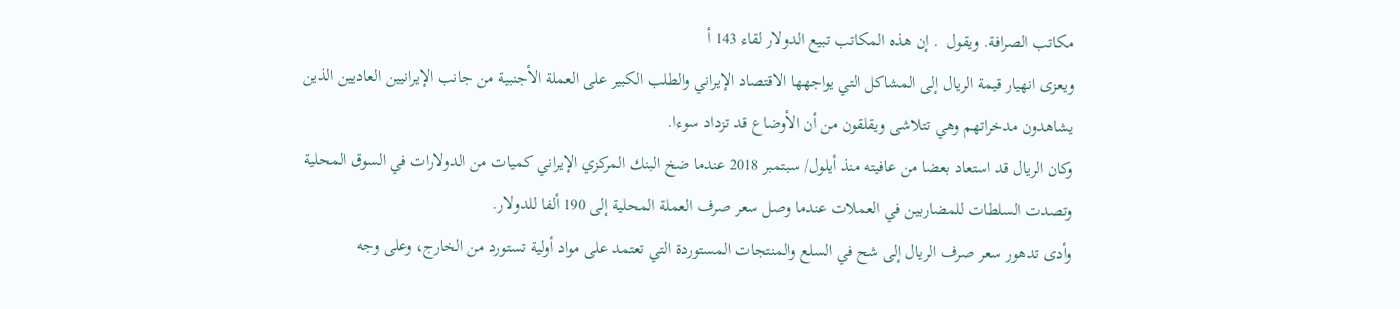مكاتب الصرافة. ويقول  . إن هذه المكاتب تبيع الدولار لقاء 143 أ
ويعزى انهيار قيمة الريال إلى المشاكل التي يواجهها الاقتصاد الإيراني والطلب الكبير على العملة الأجنبية من جانب الإيرانيين العاديين الذين يشاهدون مدخراتهم وهي تتلاشى ويقلقون من أن الأوضاع قد تزداد سوءا.
وكان الريال قد استعاد بعضا من عافيته منذ أيلول/ سبتمبر 2018 عندما ضخ البنك المركزي الإيراني كميات من الدولارات في السوق المحلية وتصدت السلطات للمضاربين في العملات عندما وصل سعر صرف العملة المحلية إلى 190 ألفا للدولار.
وأدى تدهور سعر صرف الريال إلى شح في السلع والمنتجات المستوردة التي تعتمد على مواد أولية تستورد من الخارج، وعلى وجه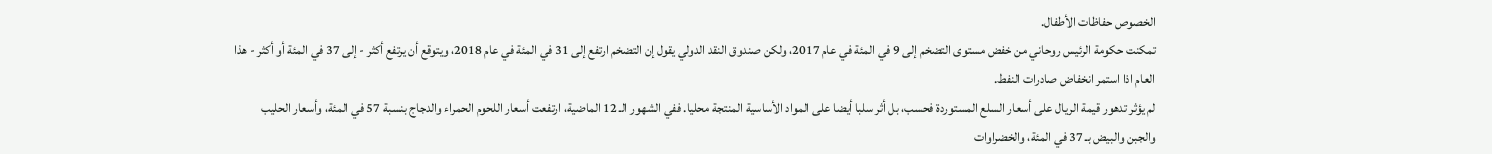الخصوص حفاظات الأطفال.
تمكنت حكومة الرئيس روحاني من خفض مستوى التضخم إلى 9 في المئة في عام 2017، ولكن صندوق النقد الدولي يقول إن التضخم ارتفع إلى 31 في المئة في عام 2018، ويتوقع أن يرتفع أكثر - إلى 37 في المئة أو أكثر - هذا العام اذا استمر انخفاض صادرات النفط.
لم يؤثر تدهور قيمة الريال على أسعار السلع المستوردة فحسب، بل أثر سلبا أيضا على المواد الأساسية المنتجة محليا. ففي الشهور الـ 12 الماضية، ارتفعت أسعار اللحوم الحمراء والدجاج بنسبة 57 في المئة، وأسعار الحليب والجبن والبيض بـ 37 في المئة، والخضراوات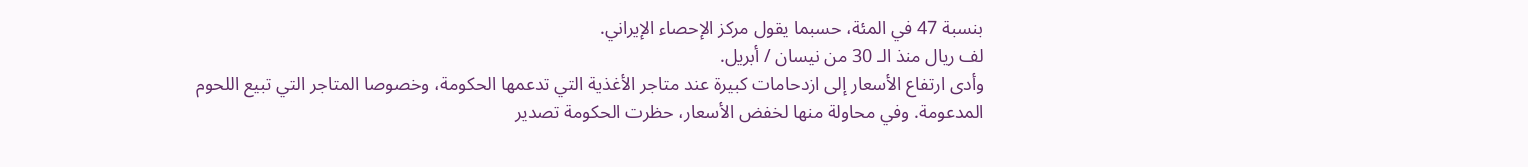بنسبة 47 في المئة، حسبما يقول مركز الإحصاء الإيراني.
لف ريال منذ الـ 30 من نيسان / أبريل.
وأدى ارتفاع الأسعار إلى ازدحامات كبيرة عند متاجر الأغذية التي تدعمها الحكومة، وخصوصا المتاجر التي تبيع اللحوم المدعومة. وفي محاولة منها لخفض الأسعار، حظرت الحكومة تصدير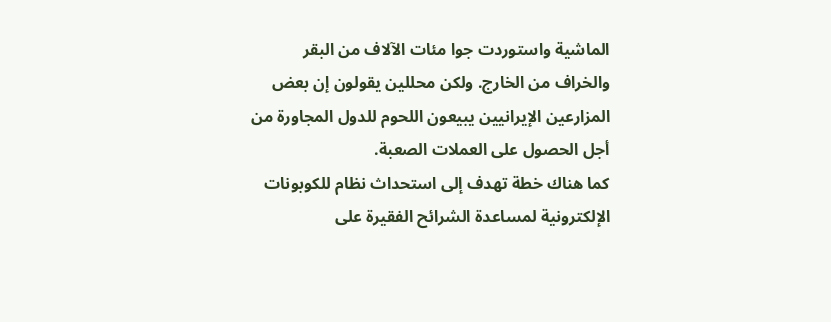الماشية واستوردت جوا مئات الآلاف من البقر والخراف من الخارج. ولكن محللين يقولون إن بعض المزارعين الإيرانيين يبيعون اللحوم للدول المجاورة من أجل الحصول على العملات الصعبة.
كما هناك خطة تهدف إلى استحداث نظام للكوبونات الإلكترونية لمساعدة الشرائح الفقيرة على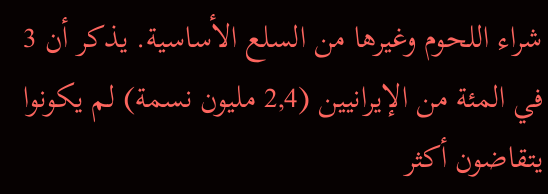شراء اللحوم وغيرها من السلع الأساسية. يذكر أن 3 في المئة من الإيرانيين (2,4 مليون نسمة) لم يكونوا يتقاضون أكثر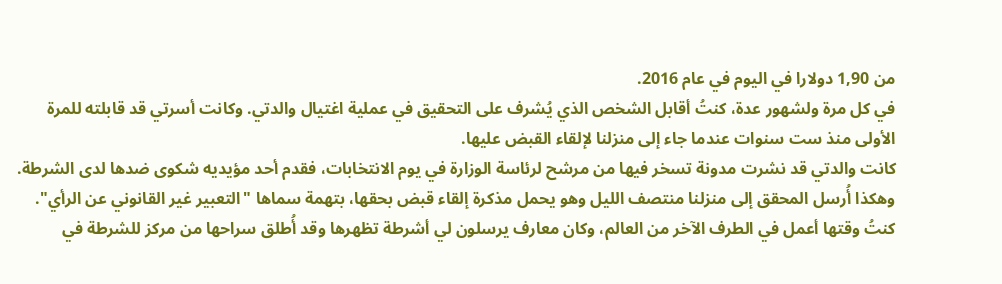من 1,90 دولارا في اليوم في عام 2016.
في كل مرة ولشهور عدة، كنتُ أقابل الشخص الذي يُشرف على التحقيق في عملية اغتيال والدتي. وكانت أسرتي قد قابلته للمرة الأولى منذ ست سنوات عندما جاء إلى منزلنا لإلقاء القبض عليها.
كانت والدتي قد نشرت مدونة تسخر فيها من مرشح لرئاسة الوزارة في يوم الانتخابات، فقدم أحد مؤيديه شكوى ضدها لدى الشرطة.
وهكذا أُرسل المحقق إلى منزلنا منتصف الليل وهو يحمل مذكرة إلقاء قبض بحقها، بتهمة سماها "التعبير غير القانوني عن الرأي".
كنتُ وقتها أعمل في الطرف الآخر من العالم، وكان معارف يرسلون لي أشرطة تظهرها وقد أُطلق سراحها من مركز للشرطة في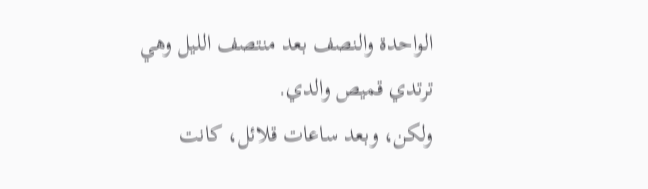الواحدة والنصف بعد منتصف الليل وهي ترتدي قميص والدي.
ولكن، وبعد ساعات قلائل، كانت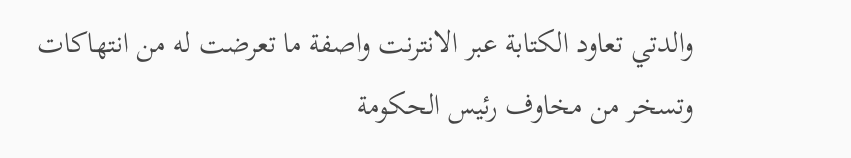والدتي تعاود الكتابة عبر الانترنت واصفة ما تعرضت له من انتهاكات وتسخر من مخاوف رئيس الحكومة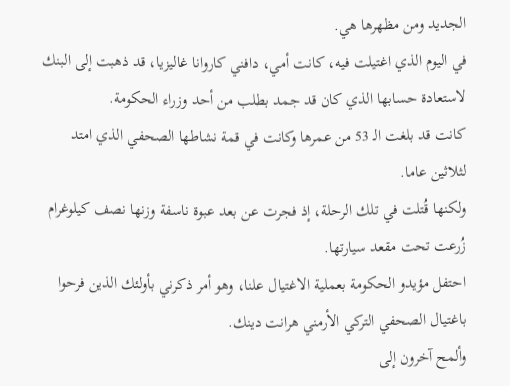الجديد ومن مظهرها هي.
في اليوم الذي اغتيلت فيه، كانت أمي، دافني كاروانا غاليزيا، قد ذهبت إلى البنك لاستعادة حسابها الذي كان قد جمد بطلب من أحد وزراء الحكومة.
كانت قد بلغت الـ 53 من عمرها وكانت في قمة نشاطها الصحفي الذي امتد لثلاثين عاما.
ولكنها قُتلت في تلك الرحلة، إذ فجرت عن بعد عبوة ناسفة وزنها نصف كيلوغرام زُرعت تحت مقعد سيارتها.
احتفل مؤيدو الحكومة بعملية الاغتيال علنا، وهو أمر ذكرني بأولئك الذين فرحوا باغتيال الصحفي التركي الأرمني هرانت دينك.
وألمح آخرون إلى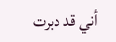أني قد دبرت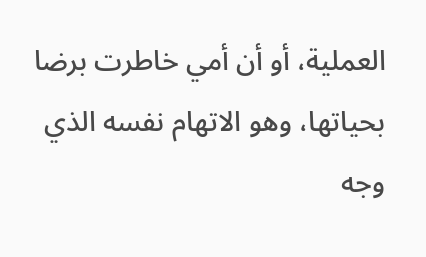العملية، أو أن أمي خاطرت برضا بحياتها، وهو الاتهام نفسه الذي وجه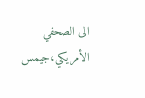الى الصحفي الأمريكي،جيمس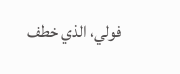فولي، الذي خطف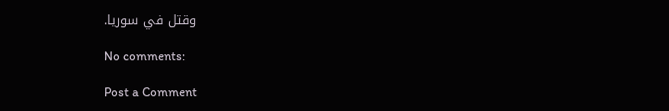وقتل في سوريا.

No comments:

Post a Comment